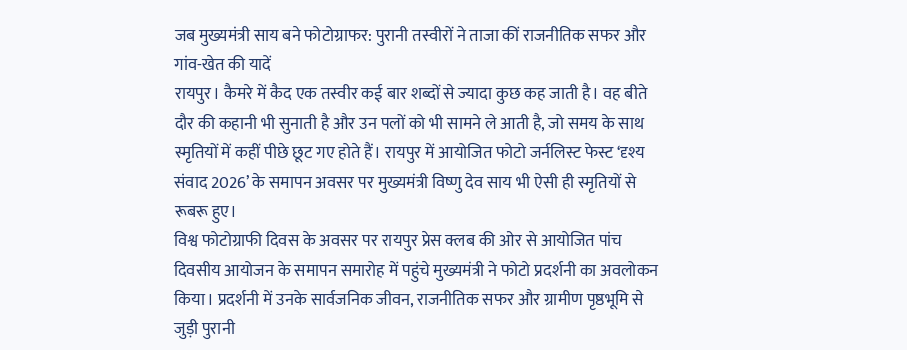जब मुख्यमंत्री साय बने फोटोग्राफर: पुरानी तस्वीरों ने ताजा कीं राजनीतिक सफर और गांव-खेत की यादें
रायपुर। कैमरे में कैद एक तस्वीर कई बार शब्दों से ज्यादा कुछ कह जाती है। वह बीते दौर की कहानी भी सुनाती है और उन पलों को भी सामने ले आती है, जो समय के साथ स्मृतियों में कहीं पीछे छूट गए होते हैं। रायपुर में आयोजित फोटो जर्नलिस्ट फेस्ट ‘दृश्य संवाद 2026’ के समापन अवसर पर मुख्यमंत्री विष्णु देव साय भी ऐसी ही स्मृतियों से रूबरू हुए।
विश्व फोटोग्राफी दिवस के अवसर पर रायपुर प्रेस क्लब की ओर से आयोजित पांच दिवसीय आयोजन के समापन समारोह में पहुंचे मुख्यमंत्री ने फोटो प्रदर्शनी का अवलोकन किया। प्रदर्शनी में उनके सार्वजनिक जीवन, राजनीतिक सफर और ग्रामीण पृष्ठभूमि से जुड़ी पुरानी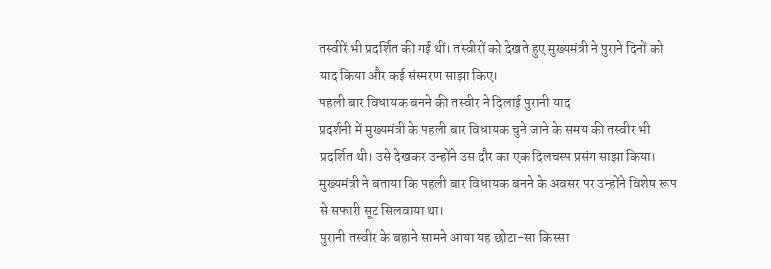तस्वीरें भी प्रदर्शित की गई थीं। तस्वीरों को देखते हुए मुख्यमंत्री ने पुराने दिनों को याद किया और कई संस्मरण साझा किए।
पहली बार विधायक बनने की तस्वीर ने दिलाई पुरानी याद
प्रदर्शनी में मुख्यमंत्री के पहली बार विधायक चुने जाने के समय की तस्वीर भी प्रदर्शित थी। उसे देखकर उन्होंने उस दौर का एक दिलचस्प प्रसंग साझा किया। मुख्यमंत्री ने बताया कि पहली बार विधायक बनने के अवसर पर उन्होंने विशेष रूप से सफारी सूट सिलवाया था।
पुरानी तस्वीर के बहाने सामने आया यह छोटा-सा किस्सा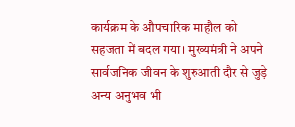कार्यक्रम के औपचारिक माहौल को सहजता में बदल गया। मुख्यमंत्री ने अपने सार्वजनिक जीवन के शुरुआती दौर से जुड़े अन्य अनुभव भी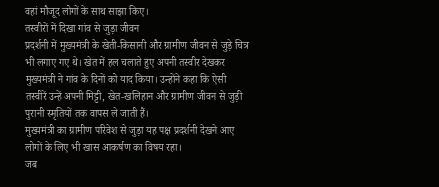वहां मौजूद लोगों के साथ साझा किए।
तस्वीरों में दिखा गांव से जुड़ा जीवन
प्रदर्शनी में मुख्यमंत्री के खेती-किसानी और ग्रामीण जीवन से जुड़े चित्र भी लगाए गए थे। खेत में हल चलाते हुए अपनी तस्वीर देखकर मुख्यमंत्री ने गांव के दिनों को याद किया। उन्होंने कहा कि ऐसी तस्वीरें उन्हें अपनी मिट्टी, खेत-खलिहान और ग्रामीण जीवन से जुड़ी पुरानी स्मृतियों तक वापस ले जाती हैं।
मुख्यमंत्री का ग्रामीण परिवेश से जुड़ा यह पक्ष प्रदर्शनी देखने आए लोगों के लिए भी खास आकर्षण का विषय रहा।
जब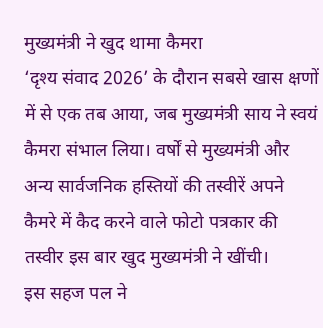मुख्यमंत्री ने खुद थामा कैमरा
‘दृश्य संवाद 2026’ के दौरान सबसे खास क्षणों में से एक तब आया, जब मुख्यमंत्री साय ने स्वयं कैमरा संभाल लिया। वर्षों से मुख्यमंत्री और अन्य सार्वजनिक हस्तियों की तस्वीरें अपने कैमरे में कैद करने वाले फोटो पत्रकार की तस्वीर इस बार खुद मुख्यमंत्री ने खींची।
इस सहज पल ने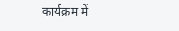कार्यक्रम में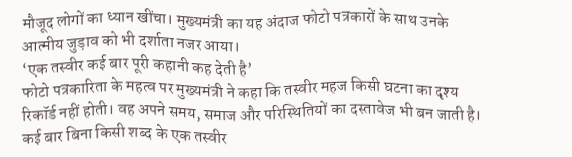मौजूद लोगों का ध्यान खींचा। मुख्यमंत्री का यह अंदाज फोटो पत्रकारों के साथ उनके आत्मीय जुड़ाव को भी दर्शाता नजर आया।
‘एक तस्वीर कई बार पूरी कहानी कह देती है’
फोटो पत्रकारिता के महत्व पर मुख्यमंत्री ने कहा कि तस्वीर महज किसी घटना का दृश्य रिकॉर्ड नहीं होती। वह अपने समय, समाज और परिस्थितियों का दस्तावेज भी बन जाती है। कई बार बिना किसी शब्द के एक तस्वीर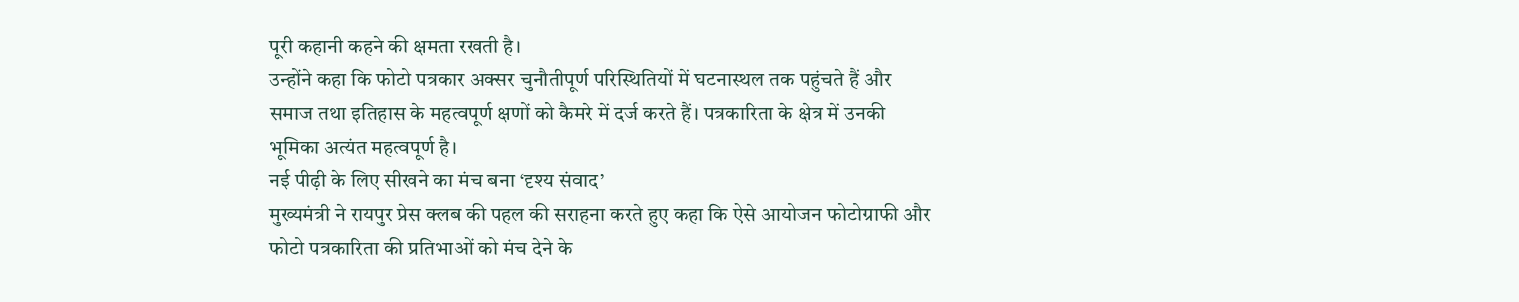पूरी कहानी कहने की क्षमता रखती है।
उन्होंने कहा कि फोटो पत्रकार अक्सर चुनौतीपूर्ण परिस्थितियों में घटनास्थल तक पहुंचते हैं और समाज तथा इतिहास के महत्वपूर्ण क्षणों को कैमरे में दर्ज करते हैं। पत्रकारिता के क्षेत्र में उनकी भूमिका अत्यंत महत्वपूर्ण है।
नई पीढ़ी के लिए सीखने का मंच बना ‘दृश्य संवाद’
मुख्यमंत्री ने रायपुर प्रेस क्लब की पहल की सराहना करते हुए कहा कि ऐसे आयोजन फोटोग्राफी और फोटो पत्रकारिता की प्रतिभाओं को मंच देने के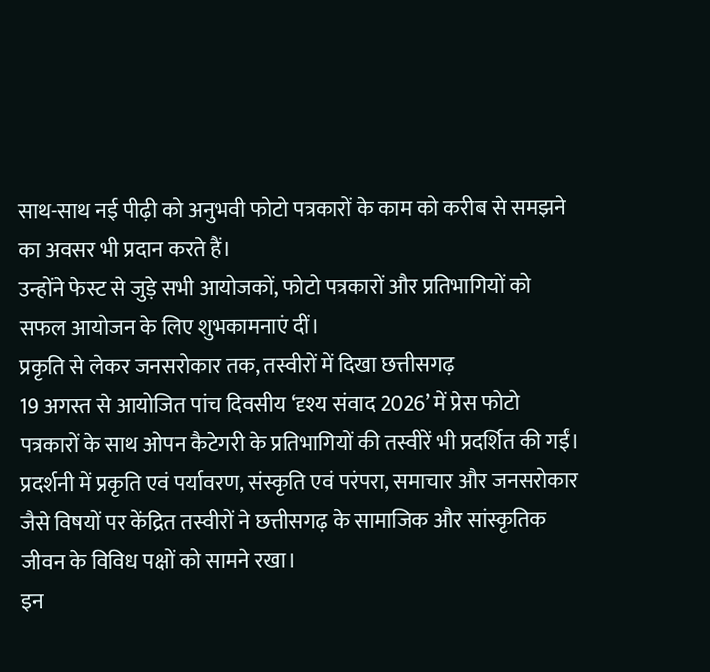साथ-साथ नई पीढ़ी को अनुभवी फोटो पत्रकारों के काम को करीब से समझने का अवसर भी प्रदान करते हैं।
उन्होंने फेस्ट से जुड़े सभी आयोजकों, फोटो पत्रकारों और प्रतिभागियों को सफल आयोजन के लिए शुभकामनाएं दीं।
प्रकृति से लेकर जनसरोकार तक, तस्वीरों में दिखा छत्तीसगढ़
19 अगस्त से आयोजित पांच दिवसीय ‘दृश्य संवाद 2026’ में प्रेस फोटो पत्रकारों के साथ ओपन कैटेगरी के प्रतिभागियों की तस्वीरें भी प्रदर्शित की गईं। प्रदर्शनी में प्रकृति एवं पर्यावरण, संस्कृति एवं परंपरा, समाचार और जनसरोकार जैसे विषयों पर केंद्रित तस्वीरों ने छत्तीसगढ़ के सामाजिक और सांस्कृतिक जीवन के विविध पक्षों को सामने रखा।
इन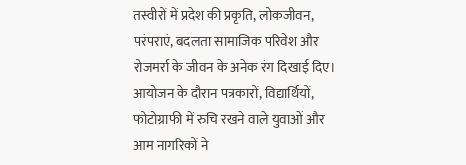तस्वीरों में प्रदेश की प्रकृति, लोकजीवन, परंपराएं, बदलता सामाजिक परिवेश और रोजमर्रा के जीवन के अनेक रंग दिखाई दिए। आयोजन के दौरान पत्रकारों, विद्यार्थियों, फोटोग्राफी में रुचि रखने वाले युवाओं और आम नागरिकों ने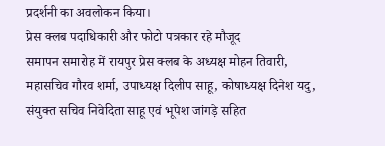प्रदर्शनी का अवलोकन किया।
प्रेस क्लब पदाधिकारी और फोटो पत्रकार रहे मौजूद
समापन समारोह में रायपुर प्रेस क्लब के अध्यक्ष मोहन तिवारी, महासचिव गौरव शर्मा, उपाध्यक्ष दिलीप साहू, कोषाध्यक्ष दिनेश यदु, संयुक्त सचिव निवेदिता साहू एवं भूपेश जांगड़े सहित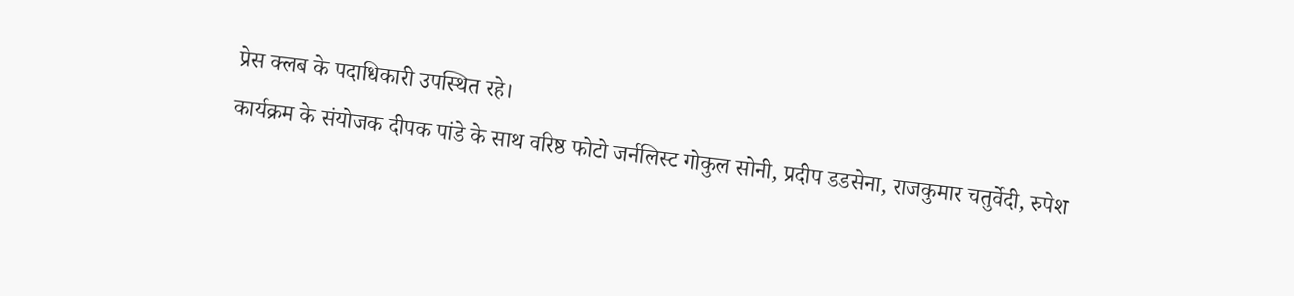प्रेस क्लब के पदाधिकारी उपस्थित रहे।
कार्यक्रम के संयोजक दीपक पांडे के साथ वरिष्ठ फोटो जर्नलिस्ट गोकुल सोनी, प्रदीप डडसेना, राजकुमार चतुर्वेदी, रुपेश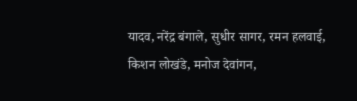यादव, नरेंद्र बंगाले, सुधीर सागर, रमन हलवाई, किशन लोखंडे, मनोज देवांगन,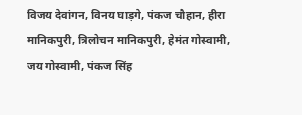विजय देवांगन, विनय घाड़गे, पंकज चौहान, हीरा मानिकपुरी, त्रिलोचन मानिकपुरी, हेमंत गोस्वामी, जय गोस्वामी, पंकज सिंह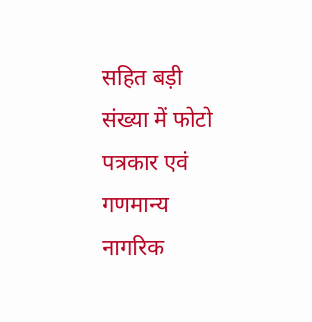सहित बड़ी संख्या में फोटो पत्रकार एवं गणमान्य नागरिक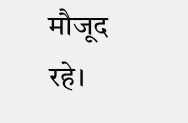मौजूद रहे।